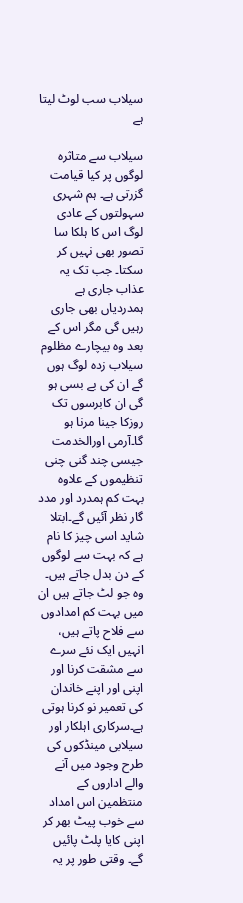سیلاب سب لوٹ لیتا ہے

سیلاب سے متاثرہ لوگوں پر کیا قیامت گزرتی ہے۔ ہم شہری سہولتوں کے عادی لوگ اس کا ہلکا سا تصور بھی نہیں کر سکتا۔ جب تک یہ عذاب جاری ہے ہمدردیاں بھی جاری رہیں گی مگر اس کے بعد وہ بیچارے مظلوم سیلاب زدہ لوگ ہوں گے ان کی بے بسی ہو گی ان کابرسوں تک روزکا جینا مرنا ہو گا۔آرمی اورالخدمت جیسی چند گنی چنی تنظیموں کے علاوہ بہت کم ہمدرد اور مدد گار نظر آئیں گے۔ابتلا شاید اسی چیز کا نام ہے کہ بہت سے لوگوں کے دن بدل جاتے ہیں۔ وہ جو لٹ جاتے ہیں ان میں بہت کم امدادوں سے فلاح پاتے ہیں، انہیں ایک نئے سرے سے مشقت کرنا اور اپنی اور اپنے خاندان کی تعمیر نو کرنا ہوتی ہے۔سرکاری اہلکار اور سیلابی مینڈکوں کی طرح وجود میں آنے والے اداروں کے منتظمین اس امداد سے خوب پیٹ بھر کر اپنی کایا پلٹ پائیں گے۔ وقتی طور پر یہ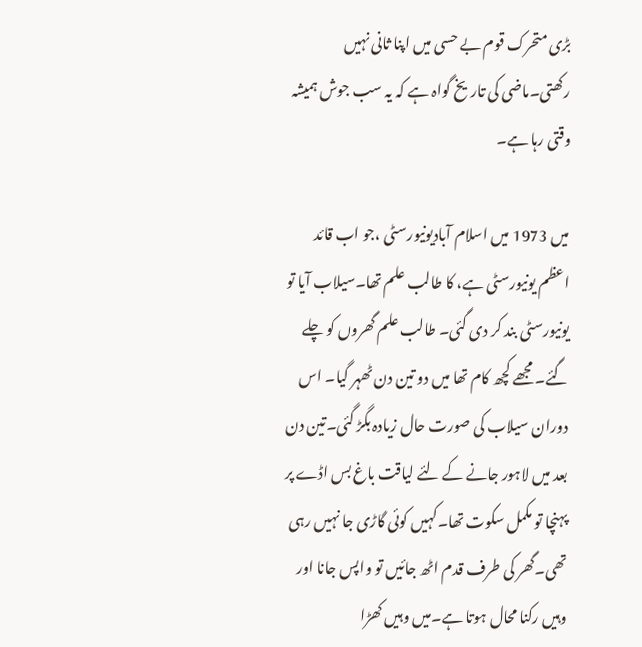بڑی متحرک قوم بے حسی میں اپنا ثانی نہیں رکھتی۔ماضی کی تاریخ گواہ ہے کہ یہ سب جوش ہمیشہ وقتی رہا ہے۔

میں 1973 میں اسلام آبادیونیورسٹی ،جو اب قائد اعظم یونیورسٹی ہے، کا طالب علم تھا۔سیلاب آیا تو یونیورسٹی بند کر دی گئی۔ طالب علم گھروں کو چلے گئے۔ مجھے کچھ کام تھا میں دو تین دن ٹھہر گیا۔ اس دوران سیلاب کی صورت حال زیادہ بگڑ گئی۔تین دن بعد میں لاہور جانے کے لئے لیاقت باغ بس اڈے پر پہنچا تو مکمل سکوت تھا۔کہیں کوئی گاڑی جا نہیں رہی تھی۔گھر کی طرف قدم اٹھ جائیں تو واپس جانا اور وہیں رکنا محال ہوتا ہے۔میں وہیں کھڑا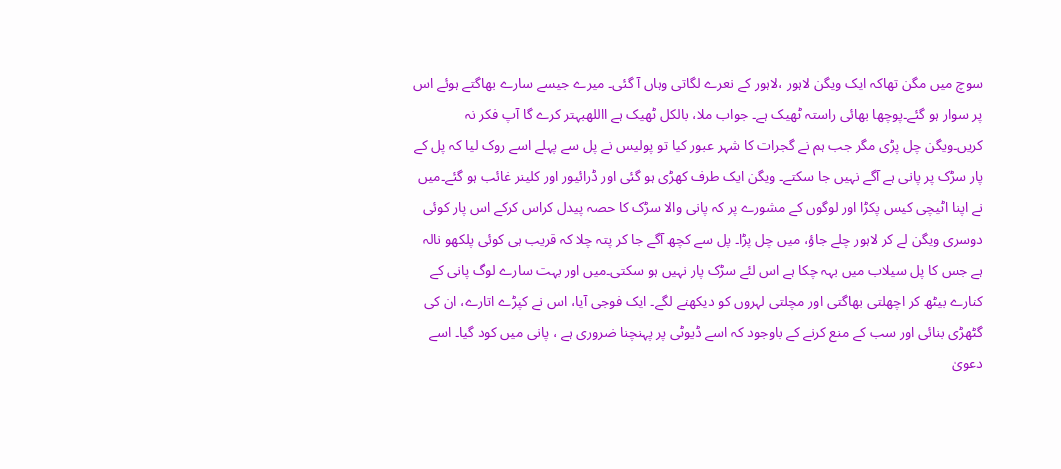سوچ میں مگن تھاکہ ایک ویگن لاہور ،لاہور کے نعرے لگاتی وہاں آ گئی۔ میرے جیسے سارے بھاگتے ہوئے اس پر سوار ہو گئے۔پوچھا بھائی راستہ ٹھیک ہے۔ جواب ملا، بالکل ٹھیک ہے االلهبہتر کرے گا آپ فکر نہ کریں۔ویگن چل پڑی مگر جب ہم نے گجرات کا شہر عبور کیا تو پولیس نے پل سے پہلے اسے روک لیا کہ پل کے پار سڑک پر پانی ہے آگے نہیں جا سکتے۔ ویگن ایک طرف کھڑی ہو گئی اور ڈرائیور اور کلینر غائب ہو گئے۔میں نے اپنا اٹیچی کیس پکڑا اور لوگوں کے مشورے پر کہ پانی والا سڑک کا حصہ پیدل کراس کرکے اس پار کوئی دوسری ویگن لے کر لاہور چلے جاؤ، میں چل پڑا۔ پل سے کچھ آگے جا کر پتہ چلا کہ قریب ہی کوئی پلکھو نالہ ہے جس کا پل سیلاب میں بہہ چکا ہے اس لئے سڑک پار نہیں ہو سکتی۔میں اور بہت سارے لوگ پانی کے کنارے بیٹھ کر اچھلتی بھاگتی اور مچلتی لہروں کو دیکھنے لگے۔ ایک فوجی آیا، اس نے کپڑے اتارے، ان کی گٹھڑی بنائی اور سب کے منع کرنے کے باوجود کہ اسے ڈیوٹی پر پہنچنا ضروری ہے ، پانی میں کود گیا۔ اسے دعویٰ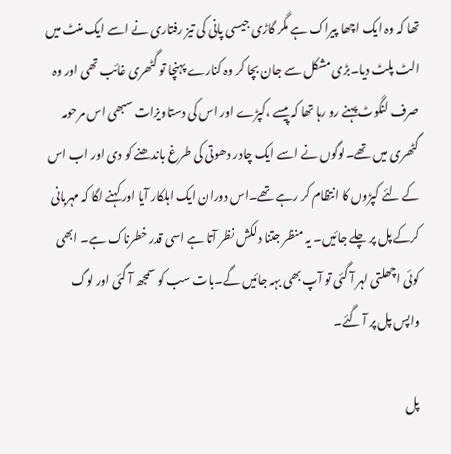تھا کہ وہ ایک اچھا پیراک ہے مگر گاڑی جیسی پانی کی تیز رفتاری نے اسے ایک منٹ میں الٹ پلٹ دیا۔بڑی مشکل سے جان بچا کر وہ کنارے پہنچا تو گٹھری غائب تھی اور وہ صرف لنگوٹ پہنے رو رہا تھا کہ پیسے ،کپڑے اور اس کی دستاویزات سبھی اس مرحومہ گٹھری میں تھے۔لوگوں نے اسے ایک چادر دھوتی کی طرغ باندھنے کو دی اور اب اس کے لئے کپڑوں کا انتظام کر رہے تھے۔اس دوران ایک اہلکار آیا اور کہنے لگا کہ مہربانی کرکے پل پر چلے جائیں۔ یہ منظر جتنا دلکش نظر آتا ہے اسی قدر خطرناک ہے۔ ابھی کوئی اچھلتی لہر آ گئی تو آپ بھی بہہ جائیں گے۔بات سب کو سمجھ آ گئی اور لوگ واپس پل پر آ گئے۔

پل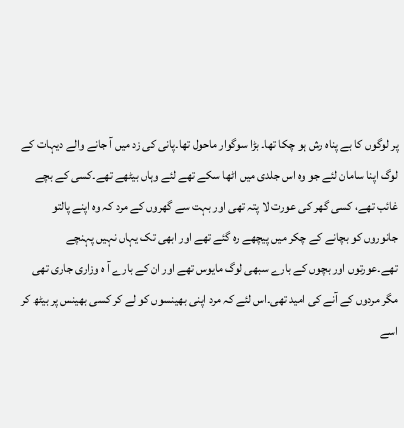پر لوگوں کا بے پناہ رش ہو چکا تھا۔ بڑا سوگوار ماحول تھا۔پانی کی زد میں آ جانے والے دیہات کے لوگ اپنا سامان لئے جو وہ اس جلدی میں اٹھا سکے تھے لئے وہاں بیٹھے تھے۔کسی کے بچے غائب تھے، کسی گھر کی عورت لا پتہ تھی اور بہت سے گھروں کے مرد کہ وہ اپنے پالتو جانوروں کو بچانے کے چکر میں پیچھے رہ گئے تھے اور ابھی تک یہاں نہیں پہنچے تھے۔عورتوں اور بچوں کے بارے سبھی لوگ مایوس تھے اور ان کے بارے آ ہ وزاری جاری تھی مگر مردوں کے آنے کی امید تھی۔اس لئے کہ مرد اپنی بھینسوں کو لے کر کسی بھینس پر بیٹھ کر اسے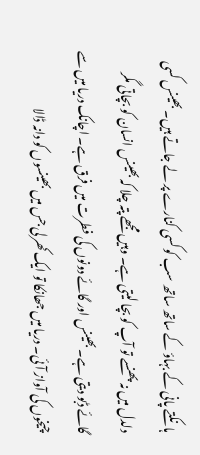ہانکتے پانی کے بہاؤ کے ساتھ ساتھ سب کو کسی کنارے پر لے جاتے ہیں۔ بھینس کسی دلدل میں نہ پھنسے تو آپ کو بچا لیتی ہے۔ وہیں مجھے پتہ چلا کہ بھینس انسان کو بچاتی مگر گائے ڈبو دیتی ہے۔ بھینس اور گائے دونوں کی فطرت میں فرق ہے۔ اچانک دریا میں سے چیخوں کی آواز آئی۔ دریا میں جھانکا تو ایک کھرلی جس میں بھینسوں کو دانہ ڈالا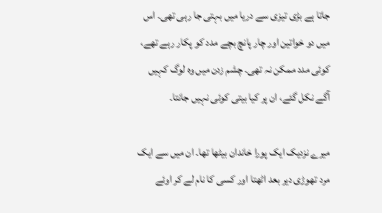جاتا ہے بڑی تیزی سے دریا میں بہتی جا رہی تھی۔ اس میں دو خواتین اور چار پانچ بچے مدد کو پکار رہے تھے، کوئی مدد ممکن نہ تھی۔ چشم زدن میں وہ لوگ کہیں آگے نکل گئے، ان پر کیا بیتی کوئی نہیں جانتا۔

میرے نزدیک ایک پورا خاندان بیٹھا تھا۔ ان میں سے ایک مرد تھوڑی دیر بعد اٹھتا اور کسی کا نام لے کر اوئے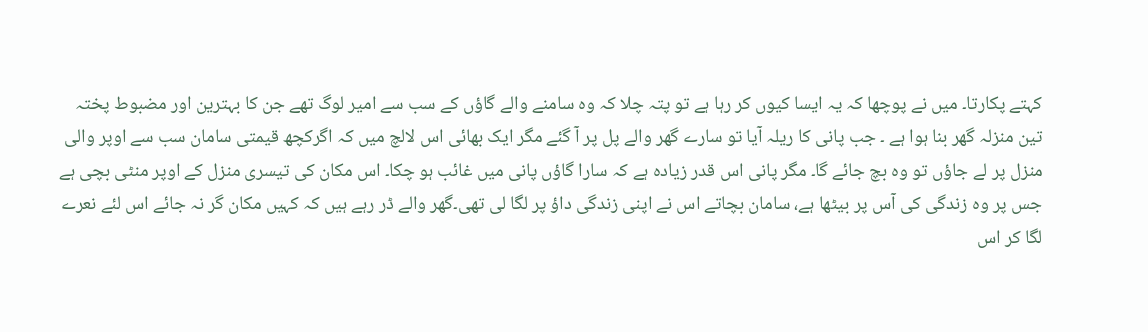کہتے پکارتا۔ میں نے پوچھا کہ یہ ایسا کیوں کر رہا ہے تو پتہ چلا کہ وہ سامنے والے گاؤں کے سب سے امیر لوگ تھے جن کا بہترین اور مضبوط پختہ تین منزلہ گھر بنا ہوا ہے ۔ جب پانی کا ریلہ آیا تو سارے گھر والے پل پر آ گئے مگر ایک بھائی اس لالچ میں کہ اگرکچھ قیمتی سامان سب سے اوپر والی منزل پر لے جاؤں تو وہ بچ جائے گا۔ مگر پانی اس قدر زیادہ ہے کہ سارا گاؤں پانی میں غائب ہو چکا۔ اس مکان کی تیسری منزل کے اوپر منٹی بچی ہے جس پر وہ زندگی کی آس پر بیٹھا ہے، سامان بچاتے اس نے اپنی زندگی داؤ پر لگا لی تھی۔گھر والے ڈر رہے ہیں کہ کہیں مکان گر نہ جائے اس لئے نعرے لگا کر اس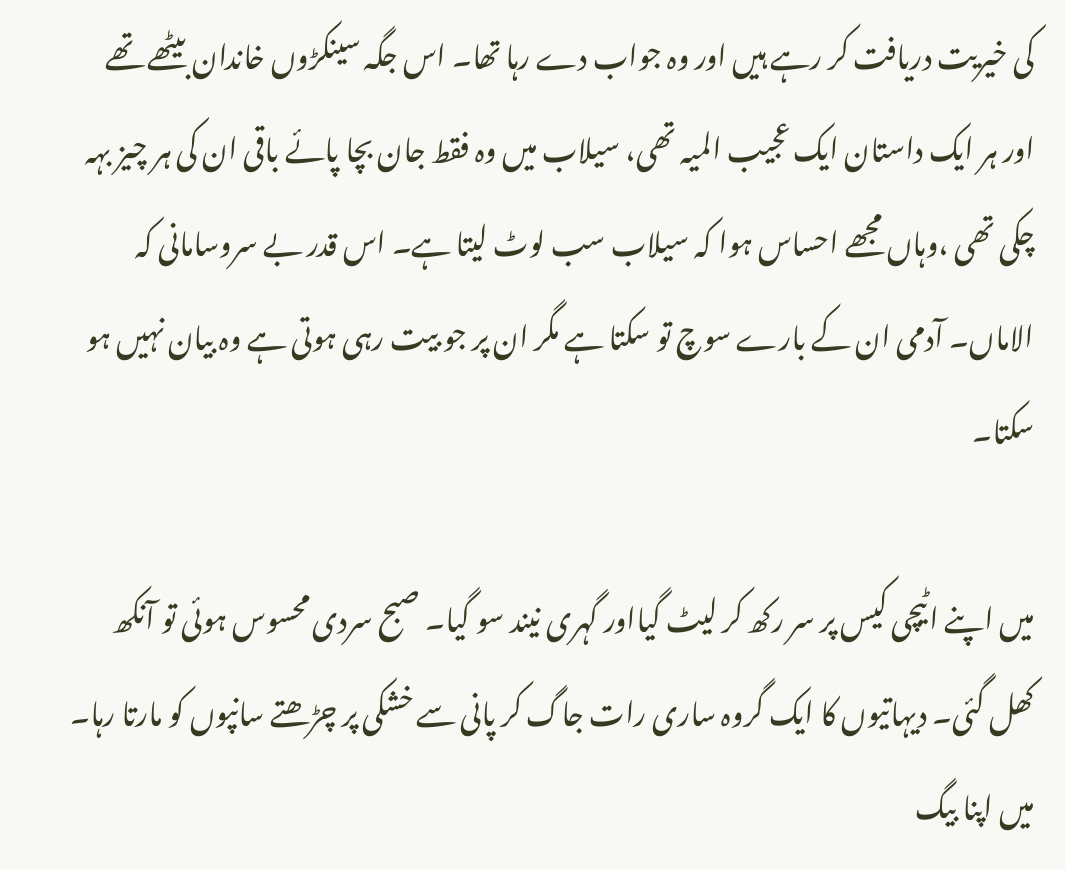کی خیریت دریافت کر رہے ہیں اور وہ جواب دے رہا تھا۔ اس جگہ سینکڑوں خاندان بیٹھے تھے اور ہر ایک داستان ایک عجیب المیہ تھی، سیلاب میں وہ فقط جان بچا پائے باقی ان کی ہر چیز بہہ چکی تھی ،وہاں مجھے احساس ہوا کہ سیلاب سب لوٹ لیتا ہے۔ اس قدر بے سروسامانی کہ الاماں۔ آدمی ان کے بارے سوچ تو سکتا ہے مگر ان پر جو بیت رہی ہوتی ہے وہ بیان نہیں ہو سکتا۔

میں اپنے اٹیچی کیس پر سر رکھ کر لیٹ گیااور گہری نیند سو گیا۔ صبح سردی محسوس ہوئی تو آنکھ کھل گئی۔ دیہاتیوں کا ایک گروہ ساری رات جاگ کر پانی سے خشکی پر چڑھتے سانپوں کو مارتا رہا۔ میں اپنا بیگ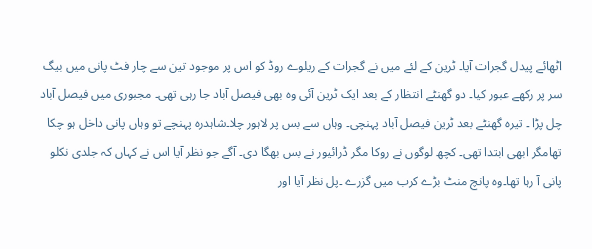اٹھائے پیدل گجرات آیا۔ ٹرین کے لئے میں نے گجرات کے ریلوے روڈ کو اس پر موجود تین سے چار فٹ پانی میں بیگ سر پر رکھے عبور کیا۔ دو گھنٹے انتظار کے بعد ایک ٹرین آئی وہ بھی فیصل آباد جا رہی تھی۔ مجبوری میں فیصل آباد چل پڑا ۔ تیرہ گھنٹے بعد ٹرین فیصل آباد پہنچی۔ وہاں سے بس پر لاہور چلا۔شاہدرہ پہنچے تو وہاں پانی داخل ہو چکا تھامگر ابھی ابتدا تھی۔ کچھ لوگوں نے روکا مگر ڈرائیور نے بس بھگا دی۔ آگے جو نظر آیا اس نے کہاں کہ جلدی نکلو پانی آ رہا تھا۔وہ پانچ منٹ بڑے کرب میں گزرے ۔پل نظر آیا اور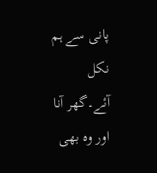پانی سے ہم نکل آئے۔گھر آنا اور وہ بھی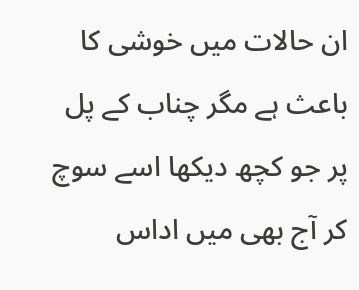ان حالات میں خوشی کا باعث ہے مگر چناب کے پل پر جو کچھ دیکھا اسے سوچ کر آج بھی میں اداس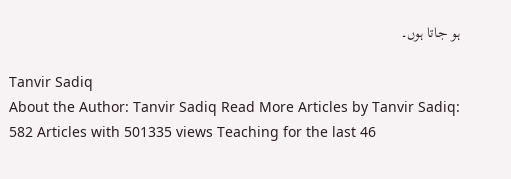ہو جاتا ہوں۔

Tanvir Sadiq
About the Author: Tanvir Sadiq Read More Articles by Tanvir Sadiq: 582 Articles with 501335 views Teaching for the last 46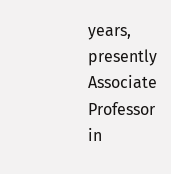years, presently Associate Professor in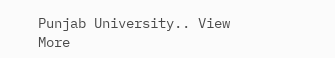Punjab University.. View More